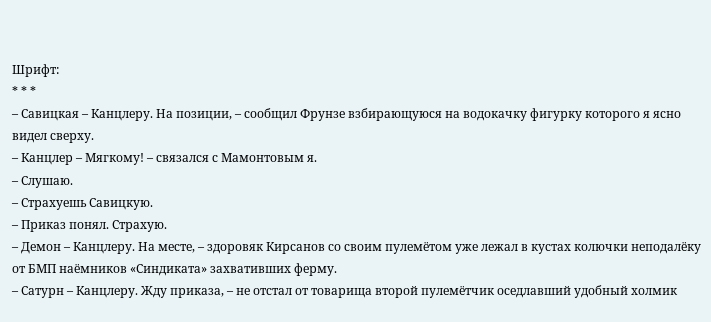Шрифт:
* * *
– Савицкая – Канцлеру. На позиции, – сообщил Фрунзе взбирающуюся на водокачку фигурку которого я ясно видел сверху.
– Канцлер – Мягкому! – связался с Мамонтовым я.
– Слушаю.
– Страхуешь Савицкую.
– Приказ понял. Страхую.
– Демон – Канцлеру. На месте, – здоровяк Кирсанов со своим пулемётом уже лежал в кустах колючки неподалёку от БМП наёмников «Синдиката» захвативших ферму.
– Сатурн – Канцлеру. Жду приказа, – не отстал от товарища второй пулемётчик оседлавший удобный холмик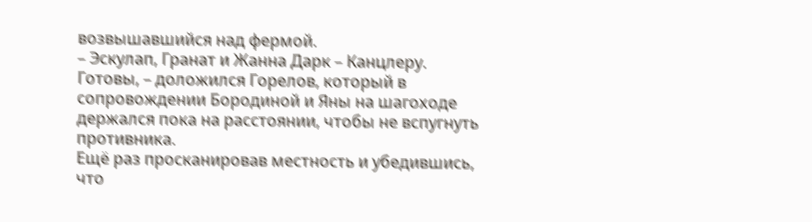возвышавшийся над фермой.
– Эскулап, Гранат и Жанна Дарк – Канцлеру. Готовы, – доложился Горелов, который в сопровождении Бородиной и Яны на шагоходе держался пока на расстоянии, чтобы не вспугнуть противника.
Ещё раз просканировав местность и убедившись, что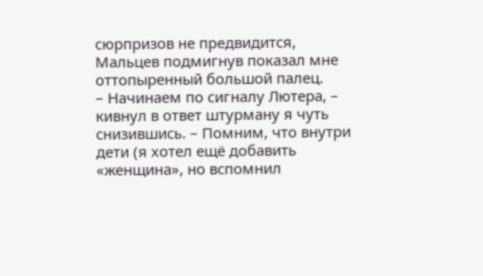сюрпризов не предвидится, Мальцев подмигнув показал мне оттопыренный большой палец.
– Начинаем по сигналу Лютера, – кивнул в ответ штурману я чуть снизившись. – Помним, что внутри дети (я хотел ещё добавить «женщина», но вспомнил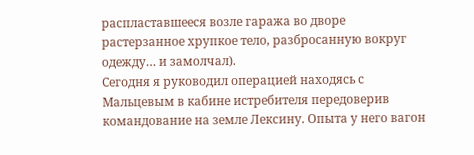распластавшееся возле гаража во дворе растерзанное хрупкое тело, разбросанную вокруг одежду… и замолчал).
Сегодня я руководил операцией находясь с Мальцевым в кабине истребителя передоверив командование на земле Лексину. Опыта у него вагон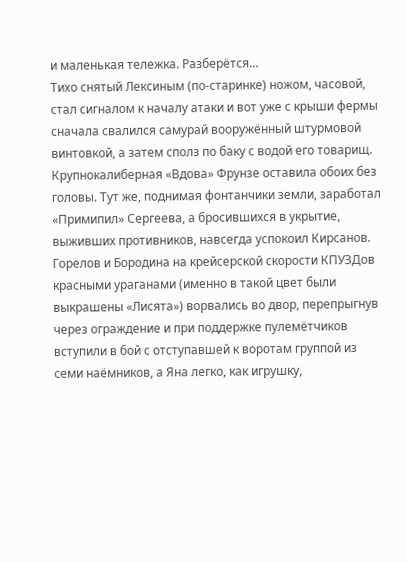и маленькая тележка. Разберётся…
Тихо снятый Лексиным (по-старинке) ножом, часовой, стал сигналом к началу атаки и вот уже с крыши фермы сначала свалился самурай вооружённый штурмовой винтовкой, а затем сполз по баку с водой его товарищ. Крупнокалиберная «Вдова» Фрунзе оставила обоих без головы. Тут же, поднимая фонтанчики земли, заработал «Примипил» Сергеева, а бросившихся в укрытие, выживших противников, навсегда успокоил Кирсанов.
Горелов и Бородина на крейсерской скорости КПУЗДов красными ураганами (именно в такой цвет были выкрашены «Лисята») ворвались во двор, перепрыгнув через ограждение и при поддержке пулемётчиков вступили в бой с отступавшей к воротам группой из семи наёмников, а Яна легко, как игрушку,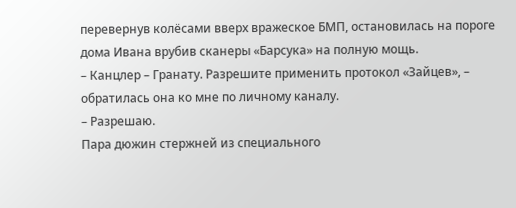перевернув колёсами вверх вражеское БМП, остановилась на пороге дома Ивана врубив сканеры «Барсука» на полную мощь.
– Канцлер – Гранату. Разрешите применить протокол «Зайцев», – обратилась она ко мне по личному каналу.
– Разрешаю.
Пара дюжин стержней из специального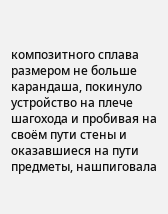композитного сплава размером не больше карандаша, покинуло устройство на плече шагохода и пробивая на своём пути стены и оказавшиеся на пути предметы, нашпиговала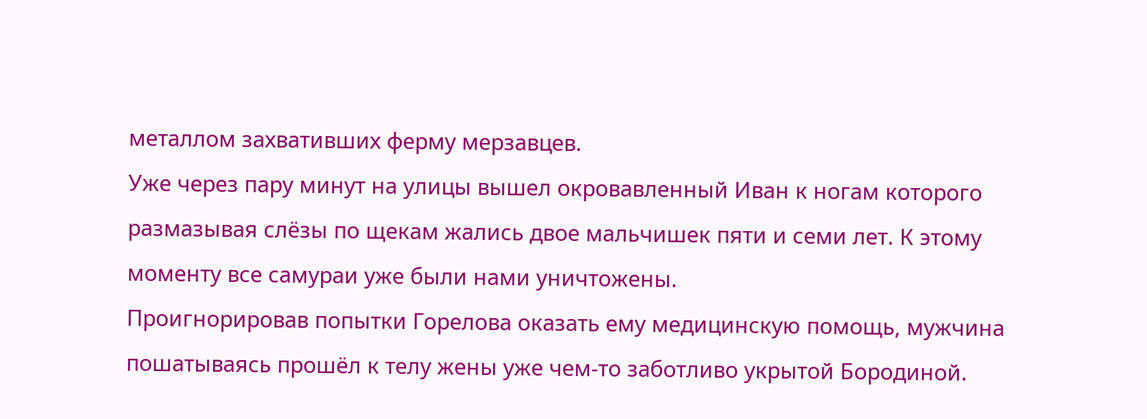металлом захвативших ферму мерзавцев.
Уже через пару минут на улицы вышел окровавленный Иван к ногам которого размазывая слёзы по щекам жались двое мальчишек пяти и семи лет. К этому моменту все самураи уже были нами уничтожены.
Проигнорировав попытки Горелова оказать ему медицинскую помощь, мужчина пошатываясь прошёл к телу жены уже чем-то заботливо укрытой Бородиной.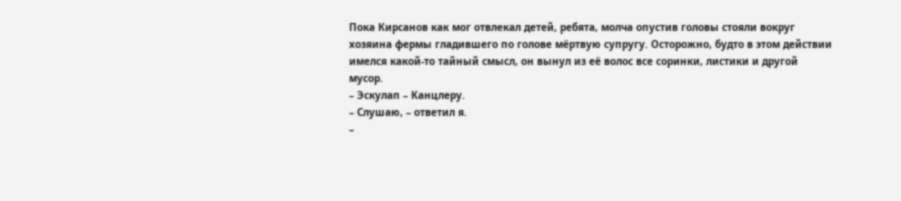Пока Кирсанов как мог отвлекал детей, ребята, молча опустив головы стояли вокруг хозяина фермы гладившего по голове мёртвую супругу. Осторожно, будто в этом действии имелся какой-то тайный смысл, он вынул из её волос все соринки, листики и другой мусор.
– Эскулап – Канцлеру.
– Слушаю, – ответил я.
–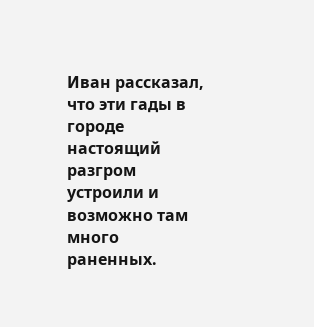Иван рассказал, что эти гады в городе настоящий разгром устроили и возможно там много раненных.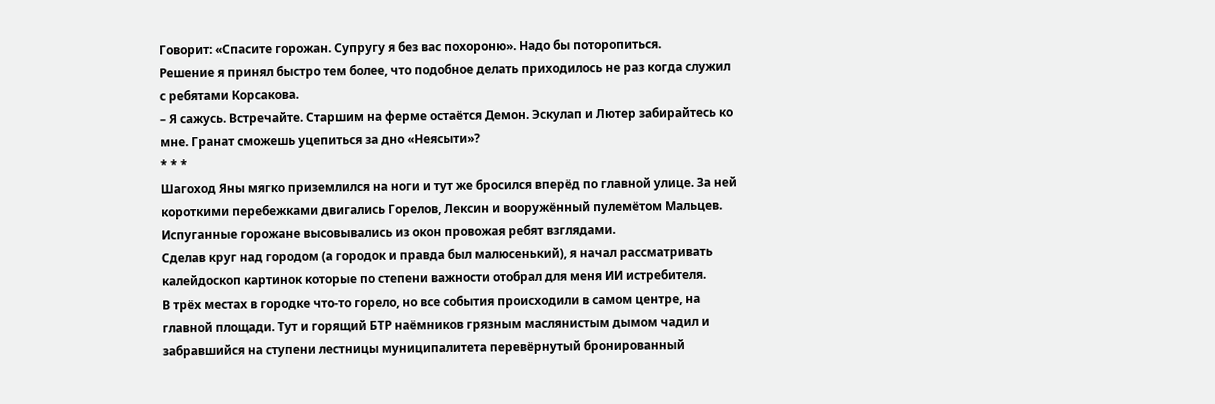Говорит: «Спасите горожан. Супругу я без вас похороню». Надо бы поторопиться.
Решение я принял быстро тем более, что подобное делать приходилось не раз когда служил с ребятами Корсакова.
– Я сажусь. Встречайте. Старшим на ферме остаётся Демон. Эскулап и Лютер забирайтесь ко мне. Гранат сможешь уцепиться за дно «Неясыти»?
* * *
Шагоход Яны мягко приземлился на ноги и тут же бросился вперёд по главной улице. За ней короткими перебежками двигались Горелов, Лексин и вооружённый пулемётом Мальцев. Испуганные горожане высовывались из окон провожая ребят взглядами.
Сделав круг над городом (а городок и правда был малюсенький), я начал рассматривать калейдоскоп картинок которые по степени важности отобрал для меня ИИ истребителя.
В трёх местах в городке что-то горело, но все события происходили в самом центре, на главной площади. Тут и горящий БТР наёмников грязным маслянистым дымом чадил и забравшийся на ступени лестницы муниципалитета перевёрнутый бронированный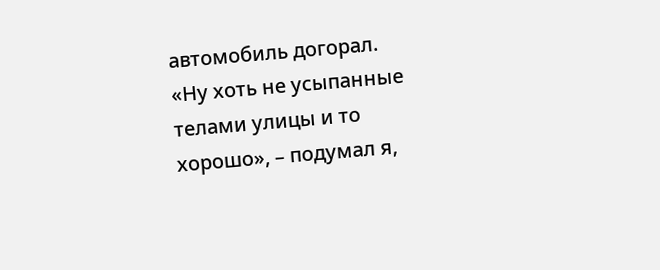автомобиль догорал.
«Ну хоть не усыпанные телами улицы и то хорошо», – подумал я,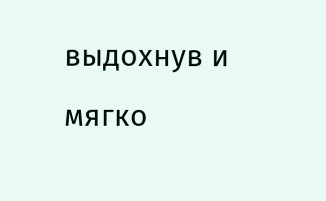выдохнув и мягко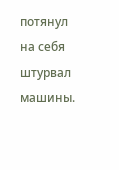потянул на себя штурвал машины.